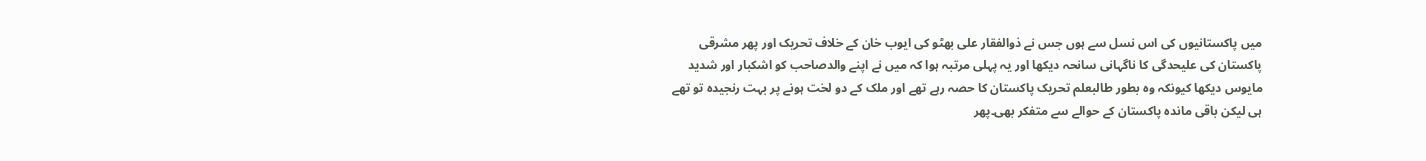میں پاکستانیوں کی اس نسل سے ہوں جس نے ذوالفقار علی بھٹو کی ایوب خان کے خلاف تحریک اور پھر مشرقی پاکستان کی علیحدگی کا ناگہانی سانحہ دیکھا اور یہ پہلی مرتبہ ہوا کہ میں نے اپنے والدصاحب کو اشکبار اور شدید مایوس دیکھا کیونکہ وہ بطور طالبعلم تحریک پاکستان کا حصہ رہے تھے اور ملک کے دو لخت ہونے پر بہت رنجیدہ تو تھے ہی لیکن باقی ماندہ پاکستان کے حوالے سے متفکر بھی۔پھر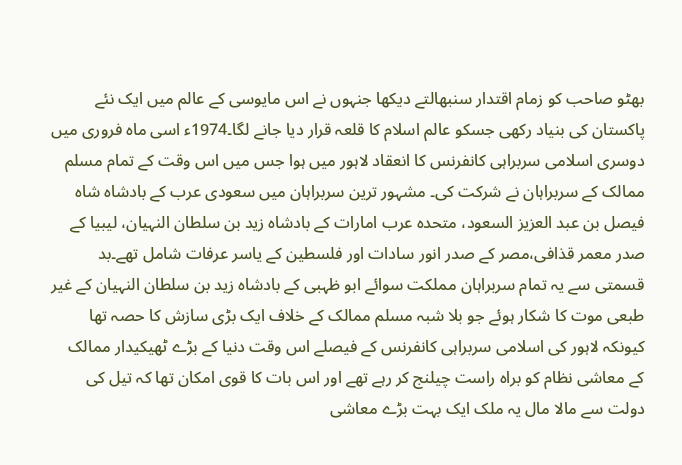بھٹو صاحب کو زمام اقتدار سنبھالتے دیکھا جنہوں نے اس مایوسی کے عالم میں ایک نئے پاکستان کی بنیاد رکھی جسکو عالم اسلام کا قلعہ قرار دیا جانے لگا۔1974ء اسی ماہ فروری میں دوسری اسلامی سربراہی کانفرنس کا انعقاد لاہور میں ہوا جس میں اس وقت کے تمام مسلم ممالک کے سربراہان نے شرکت کی۔ مشہور ترین سربراہان میں سعودی عرب کے بادشاہ شاہ فیصل بن عبد العزیز السعود، متحدہ عرب امارات کے بادشاہ زید بن سلطان النہیان، لیبیا کے صدر معمر قذافی،مصر کے صدر انور سادات اور فلسطین کے یاسر عرفات شامل تھے۔بد قسمتی سے یہ تمام سربراہان مملکت سوائے ابو ظہبی کے بادشاہ زید بن سلطان النہیان کے غیر طبعی موت کا شکار ہوئے جو بلا شبہ مسلم ممالک کے خلاف ایک بڑی سازش کا حصہ تھا کیونکہ لاہور کی اسلامی سربراہی کانفرنس کے فیصلے اس وقت دنیا کے بڑے ٹھیکیدار ممالک کے معاشی نظام کو براہ راست چیلنج کر رہے تھے اور اس بات کا قوی امکان تھا کہ تیل کی دولت سے مالا مال یہ ملک ایک بہت بڑے معاشی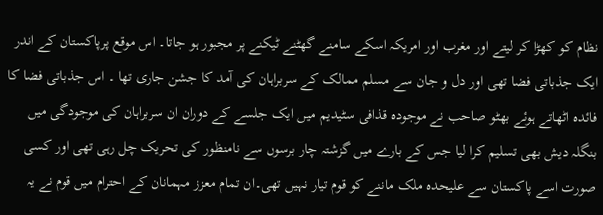نظام کو کھڑا کر لیتے اور مغرب اور امریکہ اسکے سامنے گھٹنے ٹیکنے پر مجبور ہو جاتا۔ اس موقع پرپاکستان کے اندر ایک جذباتی فضا تھی اور دل و جان سے مسلم ممالک کے سربراہان کی آمد کا جشن جاری تھا ۔ اس جذباتی فضا کا فائدہ اٹھاتے ہوئے بھٹو صاحب نے موجودہ قذافی سٹیدیم میں ایک جلسے کے دوران ان سربراہان کی موجودگی میں بنگلہ دیش بھی تسلیم کرا لیا جس کے بارے میں گزشتہ چار برسوں سے نامنظور کی تحریک چل رہی تھی اور کسی صورت اسے پاکستان سے علیحدہ ملک ماننے کو قوم تیار نہیں تھی۔ان تمام معزز مہمانان کے احترام میں قوم نے یہ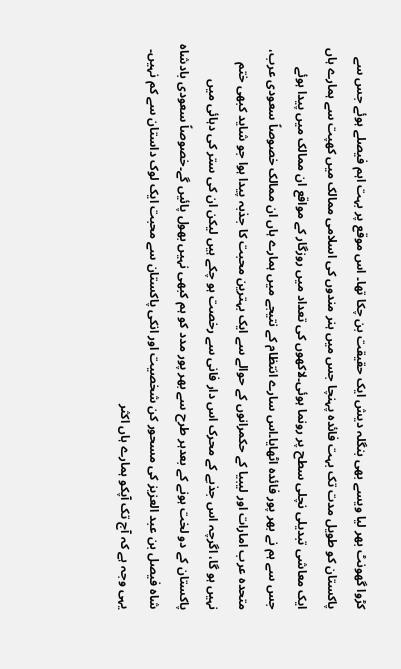کڑوا گھونٹ بھر لیا ویسے بھی بنگلہ دیش ایک حقیقت بن چکا تھا۔ اس موقع پر بہت اہم فیصلے ہوئے جس سے پاکستان کو طویل مدت تک بہت فائدہ پہنچا جس میں ہنر مندوں کی اسلامی ممالک میں کھپت سے ہمارے ہاں ایک معاشی تبدیلی نچلی سطح پر رونما ہوئی۔لاکھوں کی تعداد میں روزگار کے مواقع ان ممالک میں پیدا ہوئے جس سے ہم نے بھر پور فائدہ اٹھایا۔اس سارے انتظام کے نتیجے میں ہمارے ہاں ان ممالک خصوصاً سعودی عرب، متحدہ عرب امارات اور لیبیا کے حکمرانوں کے حوالے سے ایک بہترین محبت کا جذبہ پیدا ہوا جو شاید کبھی ختم نہیں ہو گا، اگرچہ اس جذبے کے محرک اس دار فانی سے رخصت ہو چکے ہیں لیکن ان کی ستر کی دہائی میں پاکستان کے دو لخت ہونے کے بعدہر طرح سے بھر پور مدد کو ہم کبھی نہیں بھول پائیں گے۔خصوصاً سعودی بادشاہ شاہ فیصل بن عبد العزیز کی مسحور کن شخصیت اور انکی پاکستان سے محبت ایک لوک داستان سے کم نہیں۔ یہی وجہ ہے کہ آج تک آپکو ہمارے ہاں اکثر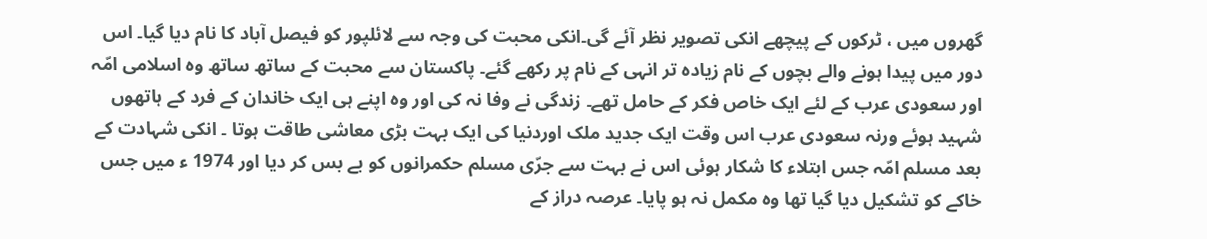گھروں میں ، ٹرکوں کے پیچھے انکی تصویر نظر آئے گی۔انکی محبت کی وجہ سے لائلپور کو فیصل آباد کا نام دیا گیا۔ اس دور میں پیدا ہونے والے بچوں کے نام زیادہ تر انہی کے نام پر رکھے گئے۔ پاکستان سے محبت کے ساتھ ساتھ وہ اسلامی امّہ اور سعودی عرب کے لئے ایک خاص فکر کے حامل تھے۔ زندگی نے وفا نہ کی اور وہ اپنے ہی ایک خاندان کے فرد کے ہاتھوں شہید ہوئے ورنہ سعودی عرب اس وقت ایک جدید ملک اوردنیا کی ایک بہت بڑی معاشی طاقت ہوتا ۔ انکی شہادت کے بعد مسلم امّہ جس ابتلاء کا شکار ہوئی اس نے بہت سے جرّی مسلم حکمرانوں کو بے بس کر دیا اور 1974 ء میں جس خاکے کو تشکیل دیا گیا تھا وہ مکمل نہ ہو پایا۔ عرصہ دراز کے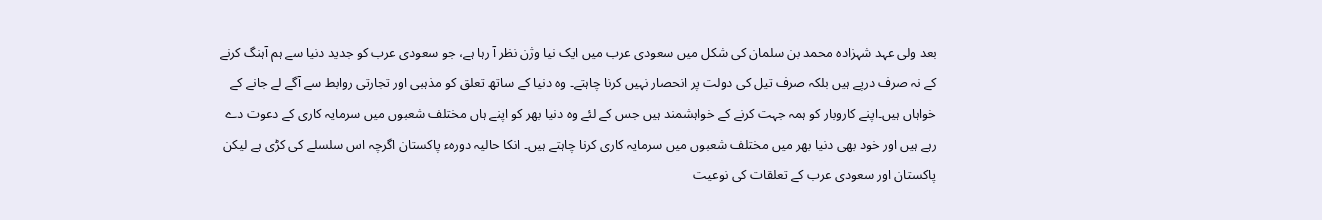بعد ولی عہد شہزادہ محمد بن سلمان کی شکل میں سعودی عرب میں ایک نیا وژن نظر آ رہا ہے، جو سعودی عرب کو جدید دنیا سے ہم آہنگ کرنے کے نہ صرف درپے ہیں بلکہ صرف تیل کی دولت پر انحصار نہیں کرنا چاہتے۔ وہ دنیا کے ساتھ تعلق کو مذہبی اور تجارتی روابط سے آگے لے جانے کے خواہاں ہیں۔اپنے کاروبار کو ہمہ جہت کرنے کے خواہشمند ہیں جس کے لئے وہ دنیا بھر کو اپنے ہاں مختلف شعبوں میں سرمایہ کاری کے دعوت دے رہے ہیں اور خود بھی دنیا بھر میں مختلف شعبوں میں سرمایہ کاری کرنا چاہتے ہیں۔ انکا حالیہ دورہء پاکستان اگرچہ اس سلسلے کی کڑی ہے لیکن پاکستان اور سعودی عرب کے تعلقات کی نوعیت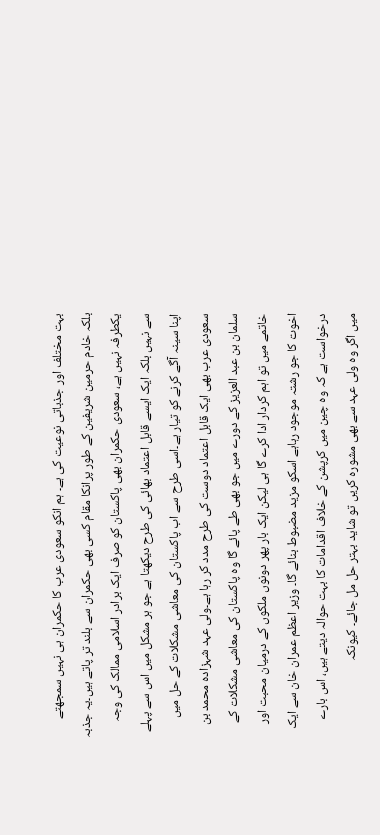بہت مختلف اور جذباتی نوعیت کی ہے۔ ہم انکو سعودی عرب کا حکمران ہی نہیں سمجھتے بلکہ خادم حرمین شریفین کے طور پرانکا مقام کسی بھی حکمران سے بلند تر پاتے ہیں۔یہ جذبہ یکطرفہ نہیں ہے، سعودی حکمران بھی پاکستان کو صرف ایک برادر اسلامی ممالک کی وجہ سے نہیں بلکہ ایک ایسے قابل اعتماد بھائی کی طرح دیکھتا ہے جو ہر مشکل میں اس سے پہلے اپنا سینہ آگے کرنے کو تیار ہے۔اسی طرح سے اب پاکستان کی معاشی مشکلات کے حل میں سعودی عرب بھی ایک قابل اعتماد دوست کی طرح مدد کر رہا ہے۔ولی عہد شہزادہ محمد بن سلمان بن عبد العزیز کے دورے میں جو بھی طے پائے گا وہ پاکستان کی معاشی مشکلات کے خاتمے میں تو اہم کردار ادا کرے گا ہی لیکن ایک بار پھر دونوں ملکوں کے درمیان محبت اور اخوت کا جو رشتہ موجود رہاہے اسکو مزید مضبوط بنائے گا۔ وزیر اعظم عمران خان سے ایک درخواست ہے کہ وہ چین میں کرپشن کے خلاف اقدامات کا بہت حوالہ دیتے ہیں، اس بارے میں اگر وہ ولی عہد سے بھی مشورہ کریں تو شاید بہتر حل مل جائے۔ کیونکہ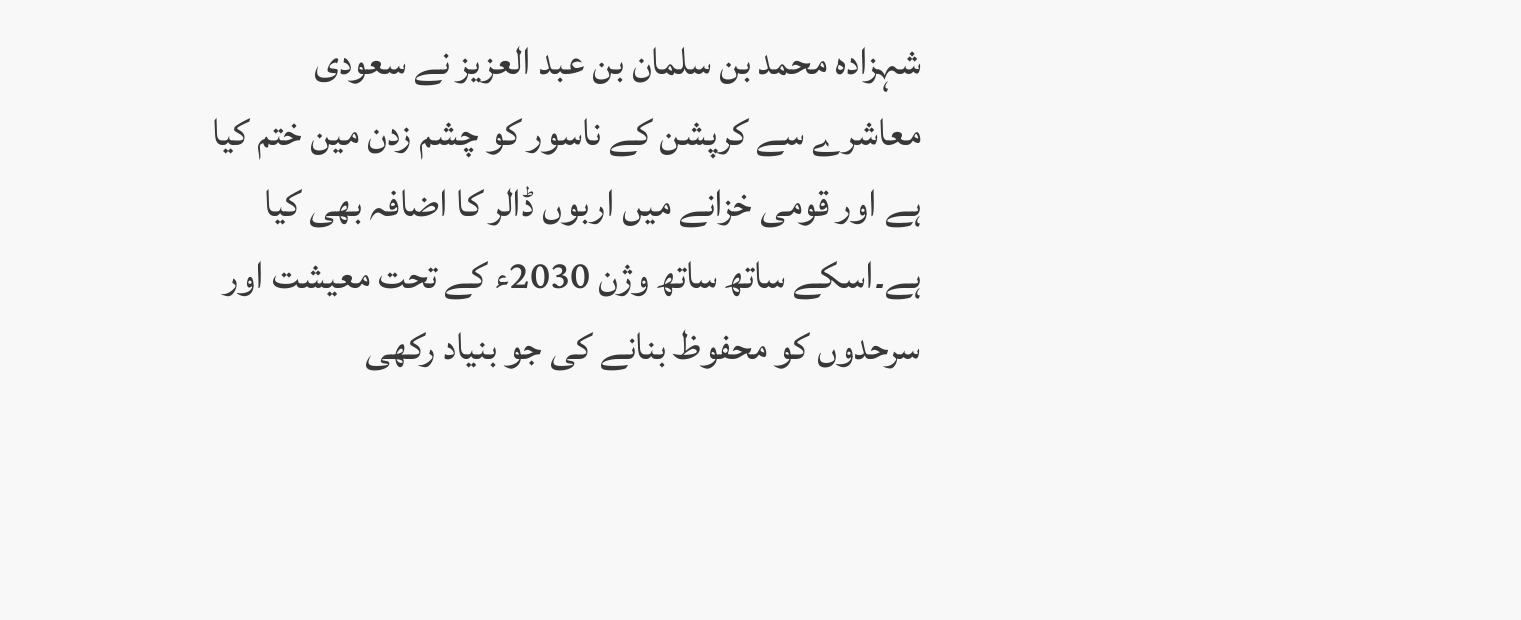شہزادہ محمد بن سلمان بن عبد العزیز نے سعودی معاشرے سے کرپشن کے ناسور کو چشم زدن مین ختم کیا ہے اور قومی خزانے میں اربوں ڈالر کا اضافہ بھی کیا ہے۔اسکے ساتھ ساتھ وژن 2030ء کے تحت معیشت اور سرحدوں کو محفوظ بنانے کی جو بنیاد رکھی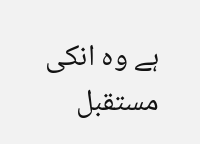ہے وہ انکی مستقبل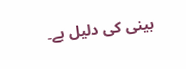بینی کی دلیل ہے۔